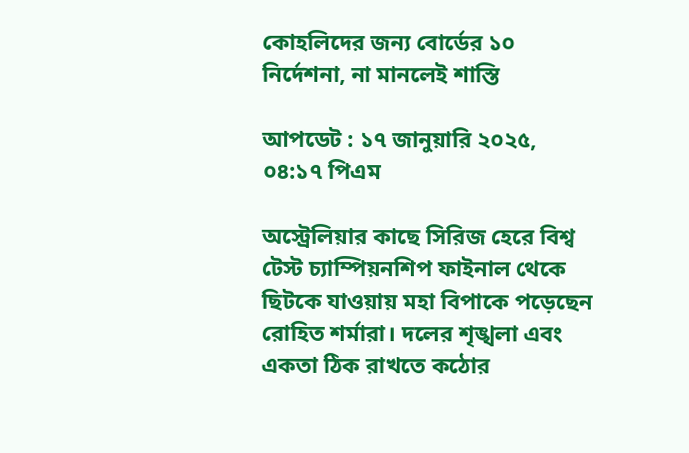কোহলিদের জন্য বোর্ডের ১০ নির্দেশনা, না মানলেই শাস্তি

আপডেট : ১৭ জানুয়ারি ২০২৫, ০৪:১৭ পিএম

অস্ট্রেলিয়ার কাছে সিরিজ হেরে বিশ্ব টেস্ট চ্যাম্পিয়নশিপ ফাইনাল থেকে ছিটকে যাওয়ায় মহা বিপাকে পড়েছেন রোহিত শর্মারা। দলের শৃঙ্খলা এবং একতা ঠিক রাখতে কঠোর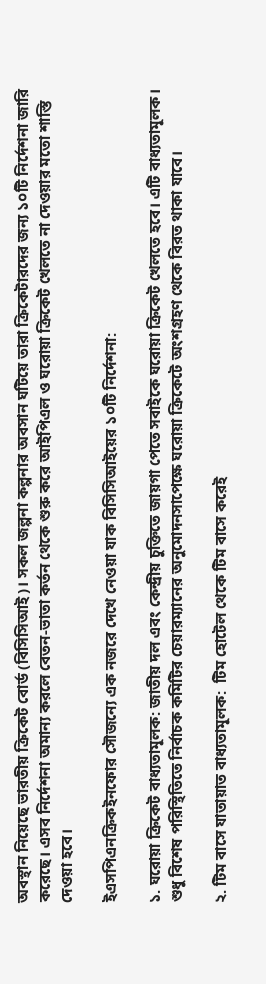অবস্থান নিয়েছে ভারতীয় ক্রিকেট বোর্ড (বিসিসিআই)। সকল জল্পনা কল্পনার অবসান ঘটিয়ে তারা ক্রিকেটারদের জন্য ১০টি নির্দেশনা জারি করেছে। এসব নির্দেশনা অমান্য করলে বেতন-ভাতা কর্তন থেকে শুরু করে আইপিএল ও ঘরোয়া ক্রিকেট খেলতে না দেওয়ার মতো শাস্তি দেওয়া হবে।

ইএসপিএনক্রিকইনফোর সৌজন্যে এক নজরে দেখে নেওয়া যাক বিসিসিআইয়ের ১০টি নির্দেশনা:

১. ঘরোয়া ক্রিকেট বাধ্যতামূলক: জাতীয় দল এবং কেন্দ্রীয় চুক্তিতে জায়গা পেতে সবাইকে ঘরোয়া ক্রিকেট খেলতে হবে। এটি বাধ্যতামূলক। শুধু বিশেষ পরিস্থিতিতে নির্বাচক কমিটির চেয়ারম্যানের অনুমোদনসাপেক্ষে ঘরোয়া ক্রিকেটে অংশগ্রহণ থেকে বিরত থাকা যাবে।

২. টিম বাসে যাতায়াত বাধ্যতামূলক:  টিম হোটেল থেকে টিম বাসে করেই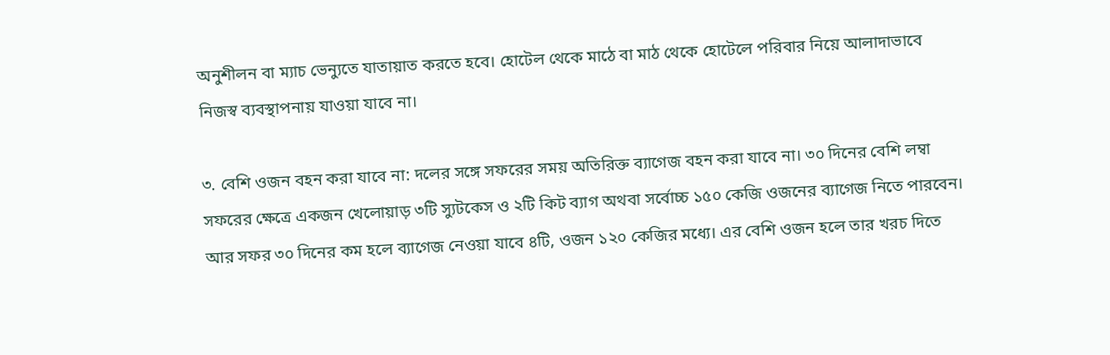অনুশীলন বা ম্যাচ ভেন্যুতে যাতায়াত করতে হবে। হোটেল থেকে মাঠে বা মাঠ থেকে হোটেলে পরিবার নিয়ে আলাদাভাবে নিজস্ব ব্যবস্থাপনায় যাওয়া যাবে না।

৩. বেশি ওজন বহন করা যাবে না: দলের সঙ্গে সফরের সময় অতিরিক্ত ব্যাগেজ বহন করা যাবে না। ৩০ দিনের বেশি লম্বা সফরের ক্ষেত্রে একজন খেলোয়াড় ৩টি স্যুটকেস ও ২টি কিট ব্যাগ অথবা সর্বোচ্চ ১৫০ কেজি ওজনের ব্যাগেজ নিতে পারবেন। আর সফর ৩০ দিনের কম হলে ব্যাগেজ নেওয়া যাবে ৪টি, ওজন ১২০ কেজির মধ্যে। এর বেশি ওজন হলে তার খরচ দিতে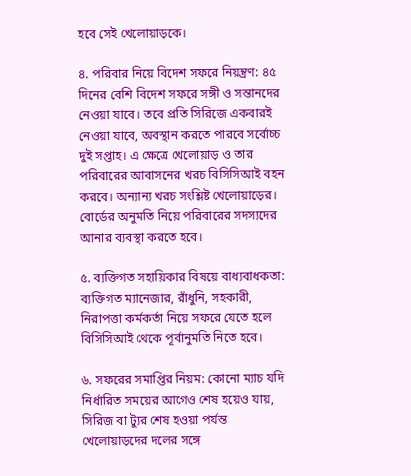হবে সেই খেলোয়াড়কে।

৪. পরিবার নিয়ে বিদেশ সফরে নিয়ন্ত্রণ: ৪৫ দিনের বেশি বিদেশ সফরে সঙ্গী ও সন্তানদের নেওয়া যাবে। তবে প্রতি সিরিজে একবারই নেওয়া যাবে, অবস্থান করতে পারবে সর্বোচ্চ দুই সপ্তাহ। এ ক্ষেত্রে খেলোয়াড় ও তার পরিবারের আবাসনের খরচ বিসিসিআই বহন করবে। অন্যান্য খরচ সংশ্লিষ্ট খেলোয়াড়ের। বোর্ডের অনুমতি নিয়ে পরিবারের সদস্যদের আনার ব্যবস্থা করতে হবে।

৫. ব্যক্তিগত সহায়িকার বিষয়ে বাধ্যবাধকতা: ব্যক্তিগত ম্যানেজার, রাঁধুনি, সহকারী, নিরাপত্তা কর্মকর্তা নিয়ে সফরে যেতে হলে বিসিসিআই থেকে পূর্বানুমতি নিতে হবে।

৬. সফরের সমাপ্তির নিয়ম: কোনো ম্যাচ যদি নির্ধারিত সময়ের আগেও শেষ হয়েও যায়, সিরিজ বা ট্যুর শেষ হওয়া পর্যন্ত খেলোয়াড়দের দলের সঙ্গে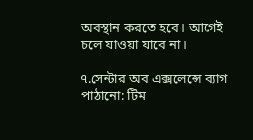অবস্থান করতে হবে। আগেই চলে যাওয়া যাবে না।

৭.সেন্টার অব এক্সলেন্সে ব্যাগ পাঠানো: টিম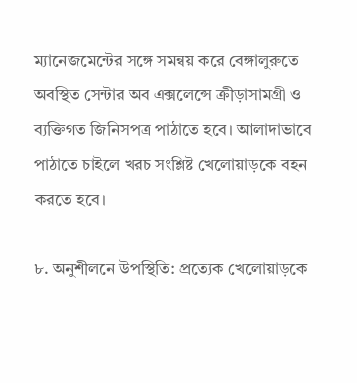ম্যানেজমেন্টের সঙ্গে সমন্বয় করে বেঙ্গালুরুতে অবস্থিত সেন্টার অব এক্সলেন্সে ক্রীড়াসামগ্রী ও ব্যক্তিগত জিনিসপত্র পাঠাতে হবে। আলাদাভাবে পাঠাতে চাইলে খরচ সংশ্লিষ্ট খেলোয়াড়কে বহন করতে হবে।

৮. অনুশীলনে উপস্থিতি: প্রত্যেক খেলোয়াড়কে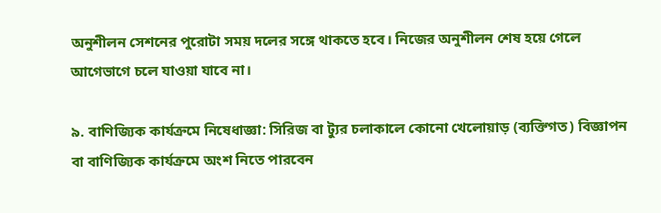অনুশীলন সেশনের পুরোটা সময় দলের সঙ্গে থাকতে হবে। নিজের অনুশীলন শেষ হয়ে গেলে আগেভাগে চলে যাওয়া যাবে না।

৯. বাণিজ্যিক কার্যক্রমে নিষেধাজ্ঞা: সিরিজ বা ট্যুর চলাকালে কোনো খেলোয়াড় (ব্যক্তিগত) বিজ্ঞাপন বা বাণিজ্যিক কার্যক্রমে অংশ নিতে পারবেন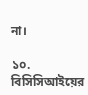না।

১০. বিসিসিআইয়ের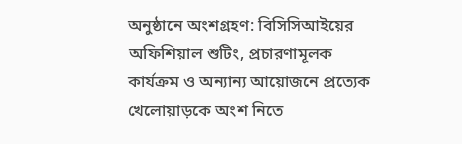অনুষ্ঠানে অংশগ্রহণ: বিসিসিআইয়ের অফিশিয়াল শুটিং, প্রচারণামূলক কার্যক্রম ও অন্যান্য আয়োজনে প্রত্যেক খেলোয়াড়কে অংশ নিতে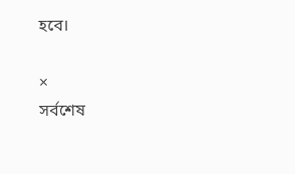হবে।

×
সর্বশেষ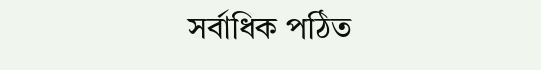সর্বাধিক পঠিত